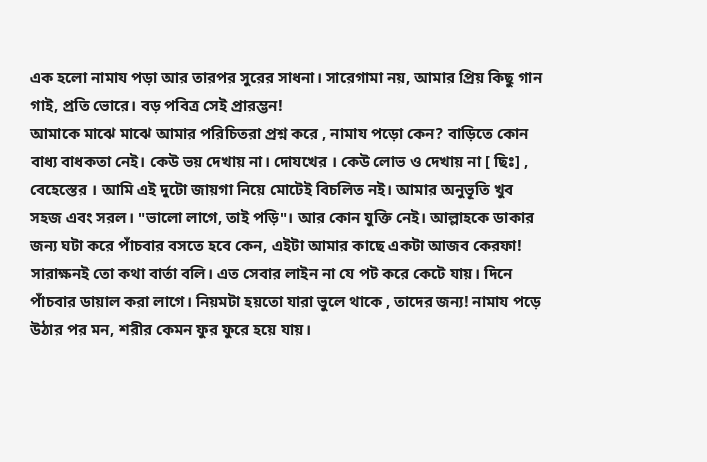এক হলো নামায পড়া আর তারপর সুরের সাধনা। সারেগামা নয়, আমার প্রিয় কিছু গান গাই, প্রতি ভোরে। বড় পবিত্র সেই প্রারম্ভন!
আমাকে মাঝে মাঝে আমার পরিচিতরা প্রশ্ন করে , নামায পড়ো কেন? বাড়িতে কোন বাধ্য বাধকতা নেই। কেউ ভয় দেখায় না। দোযখের । কেউ লোভ ও দেখায় না [ ছিঃ] , বেহেস্তের । আমি এই দুটো জায়গা নিয়ে মোটেই বিচলিত নই। আমার অনুভূতি খুব সহজ এবং সরল। "ভালো লাগে, তাই পড়ি"। আর কোন যুক্তি নেই। আল্লাহকে ডাকার জন্য ঘটা করে পাঁচবার বসতে হবে কেন, এইটা আমার কাছে একটা আজব কেরফা! সারাক্ষনই তো কথা বার্তা বলি। এত সেবার লাইন না যে পট করে কেটে যায়। দিনে পাঁচবার ডায়াল করা লাগে। নিয়মটা হয়তো যারা ভুলে থাকে , তাদের জন্য! নামায পড়ে উঠার পর মন, শরীর কেমন ফুর ফুরে হয়ে যায়।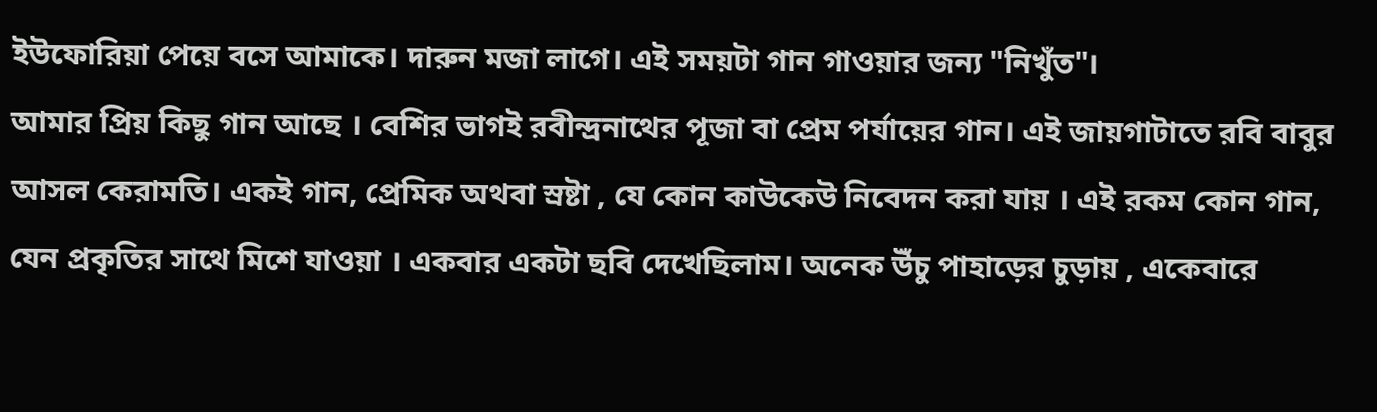ইউফোরিয়া পেয়ে বসে আমাকে। দারুন মজা লাগে। এই সময়টা গান গাওয়ার জন্য "নিখুঁত"।
আমার প্রিয় কিছু গান আছে । বেশির ভাগই রবীন্দ্রনাথের পূজা বা প্রেম পর্যায়ের গান। এই জায়গাটাতে রবি বাবুর আসল কেরামতি। একই গান, প্রেমিক অথবা স্রষ্টা , যে কোন কাউকেউ নিবেদন করা যায় । এই রকম কোন গান, যেন প্রকৃতির সাথে মিশে যাওয়া । একবার একটা ছবি দেখেছিলাম। অনেক উঁচু পাহাড়ের চুড়ায় , একেবারে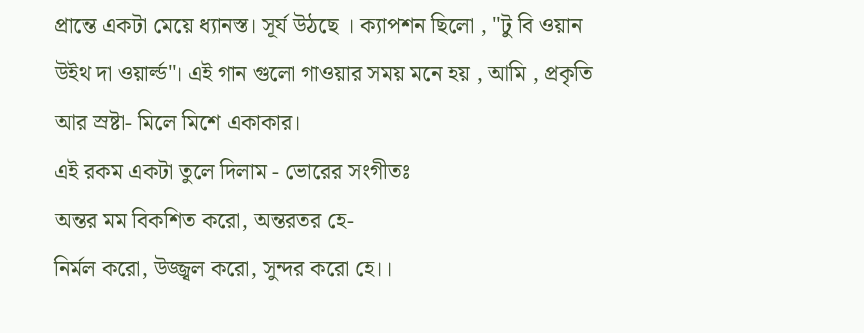প্রান্তে একটা মেয়ে ধ্যানস্ত। সূর্য উঠছে । ক্যাপশন ছিলো , "টু বি ওয়ান উইথ দা ওয়ার্ল্ড"। এই গান গুলো গাওয়ার সময় মনে হয় , আমি , প্রকৃতি আর স্রষ্টা- মিলে মিশে একাকার।
এই রকম একটা তুলে দিলাম - ভোরের সংগীতঃ
অন্তর মম বিকশিত করো, অন্তরতর হে-
নির্মল করো, উজ্জ্বল করো, সুন্দর করো হে।।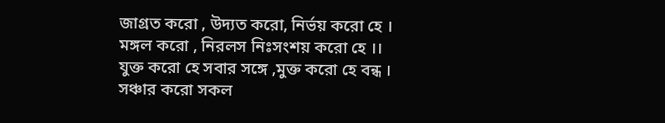জাগ্রত করো , উদ্যত করো, নির্ভয় করো হে ।
মঙ্গল করো , নিরলস নিঃসংশয় করো হে ।।
যুক্ত করো হে সবার সঙ্গে ,মুক্ত করো হে বন্ধ ।
সঞ্চার করো সকল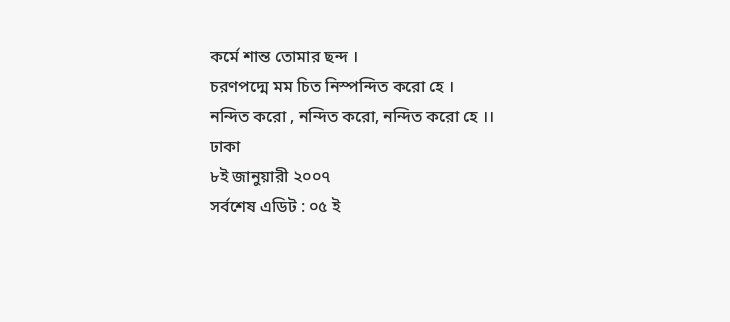কর্মে শান্ত তোমার ছন্দ ।
চরণপদ্মে মম চিত নিস্পন্দিত করো হে ।
নন্দিত করো , নন্দিত করো, নন্দিত করো হে ।।
ঢাকা
৮ই জানুয়ারী ২০০৭
সর্বশেষ এডিট : ০৫ ই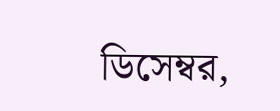ডিসেম্বর,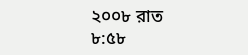২০০৮ রাত ৮:৫৮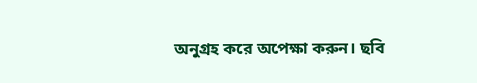অনুগ্রহ করে অপেক্ষা করুন। ছবি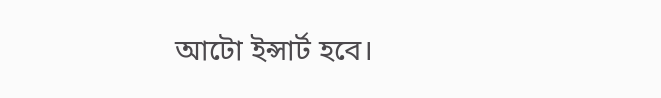আটো ইন্সার্ট হবে।